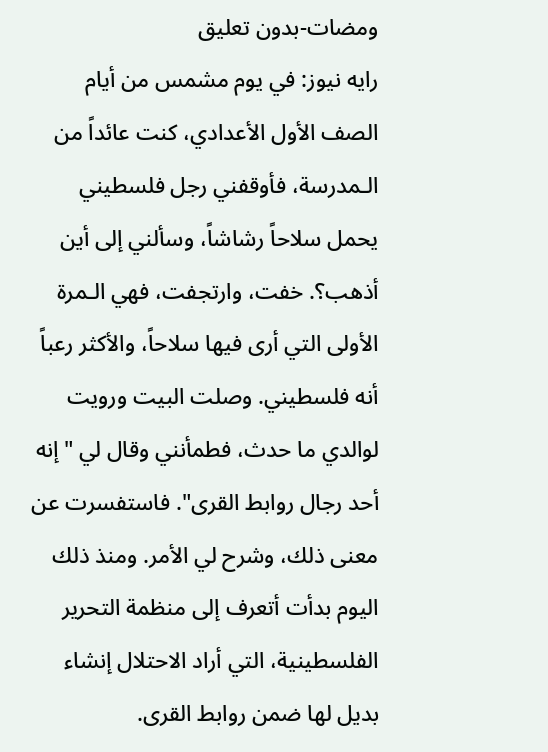ومضات-بدون تعليق
رايه نيوز: في يوم مشمس من أيام الصف الأول الأعدادي، كنت عائداً من الـمدرسة، فأوقفني رجل فلسطيني يحمل سلاحاً رشاشاً، وسألني إلى أين أذهب؟. خفت، وارتجفت، فهي الـمرة الأولى التي أرى فيها سلاحاً، والأكثر رعباً أنه فلسطيني. وصلت البيت ورويت لوالدي ما حدث، فطمأنني وقال لي "إنه أحد رجال روابط القرى". فاستفسرت عن معنى ذلك، وشرح لي الأمر. ومنذ ذلك اليوم بدأت أتعرف إلى منظمة التحرير الفلسطينية، التي أراد الاحتلال إنشاء بديل لها ضمن روابط القرى.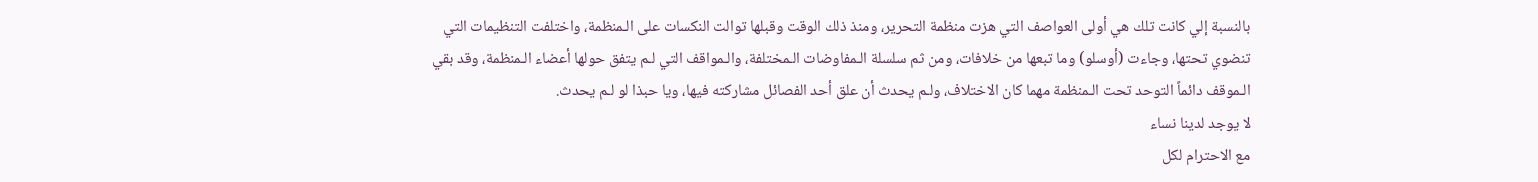بالنسبة إلي كانت تلك هي أولى العواصف التي هزت منظمة التحرير، ومنذ ذلك الوقت وقبلها توالت النكسات على الـمنظمة، واختلفت التنظيمات التي تنضوي تحتها، وجاءت (أوسلو) وما تبعها من خلافات، ومن ثم سلسلة الـمفاوضات الـمختلفة، والـمواقف التي لـم يتفق حولها أعضاء الـمنظمة، وقد بقي الـموقف دائماً التوحد تحت الـمنظمة مهما كان الاختلاف، ولـم يحدث أن علق أحد الفصائل مشاركته فيها، ويا حبذا لو لـم يحدث.
لا يوجد لدينا نساء
مع الاحترام لكل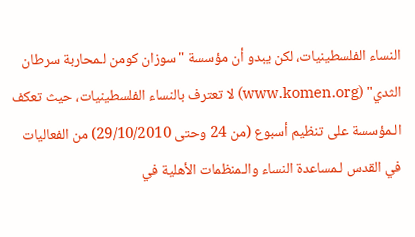النساء الفلسطينيات، لكن يبدو أن مؤسسة "سوزان كومن لـمحاربة سرطان الثدي" (www.komen.org) لا تعترف بالنساء الفلسطينيات، حيث تعكف الـمؤسسة على تنظيم أسبوع (من 24 وحتى 29/10/2010) من الفعاليات في القدس لـمساعدة النساء والـمنظمات الأهلية في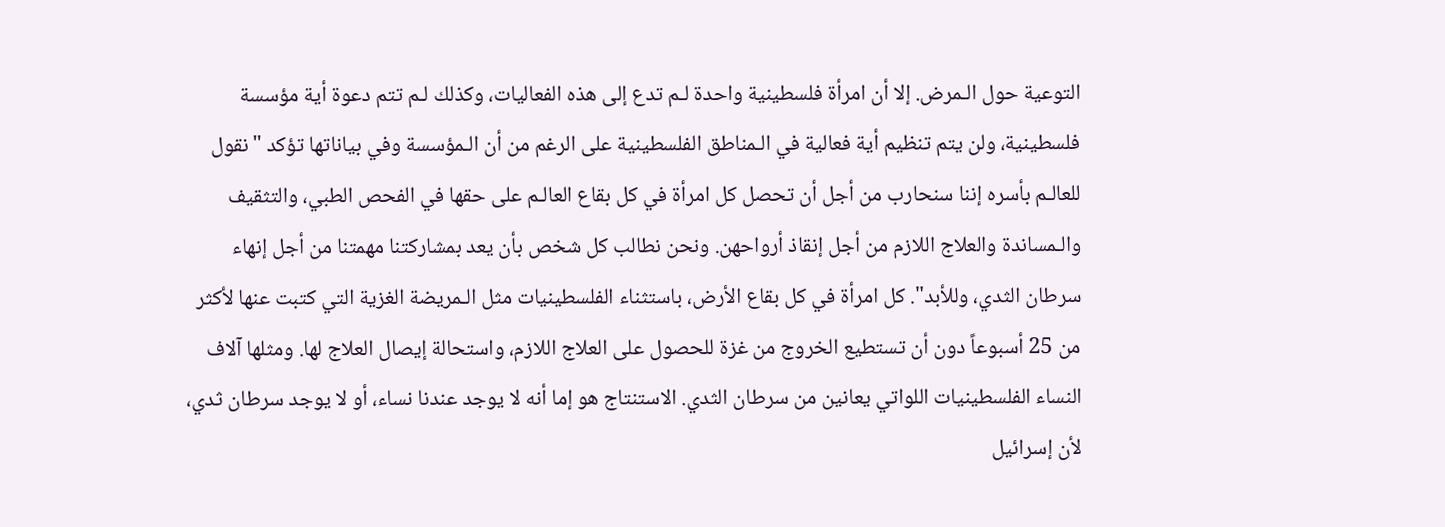التوعية حول الـمرض. إلا أن امرأة فلسطينية واحدة لـم تدع إلى هذه الفعاليات، وكذلك لـم تتم دعوة أية مؤسسة فلسطينية، ولن يتم تنظيم أية فعالية في الـمناطق الفلسطينية على الرغم من أن الـمؤسسة وفي بياناتها تؤكد "نقول للعالـم بأسره إننا سنحارب من أجل أن تحصل كل امرأة في كل بقاع العالـم على حقها في الفحص الطبي، والتثقيف والـمساندة والعلاج اللازم من أجل إنقاذ أرواحهن. ونحن نطالب كل شخص بأن يعد بمشاركتنا مهمتنا من أجل إنهاء سرطان الثدي، وللأبد". كل امرأة في كل بقاع الأرض، باستثناء الفلسطينيات مثل الـمريضة الغزية التي كتبت عنها لأكثر من 25 أسبوعاً دون أن تستطيع الخروج من غزة للحصول على العلاج اللازم، واستحالة إيصال العلاج لها. ومثلها آلاف النساء الفلسطينيات اللواتي يعانين من سرطان الثدي. الاستنتاج هو إما أنه لا يوجد عندنا نساء، أو لا يوجد سرطان ثدي، لأن إسرائيل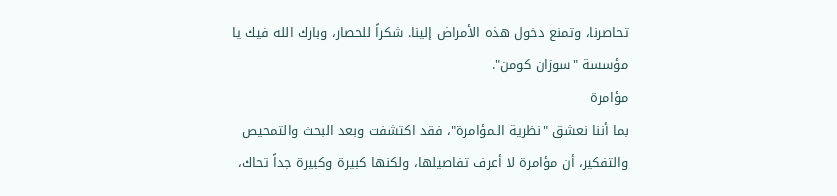تحاصرنا، وتمنع دخول هذه الأمراض إلينا. شكراً للحصار، وبارك الله فيك يا مؤسسة "سوزان كومن".
مؤامرة
بما أننا نعشق "نظرية الـمؤامرة"، فقد اكتشفت وبعد البحث والتمحيص والتفكير، أن مؤامرة لا أعرف تفاصيلها، ولكنها كبيرة وكبيرة جداً تحاك،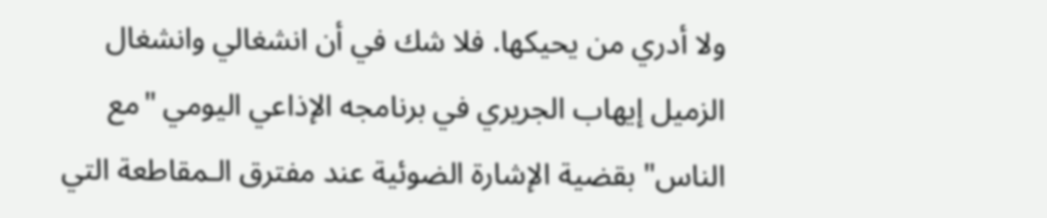ولا أدري من يحيكها. فلا شك في أن انشغالي وانشغال الزميل إيهاب الجريري في برنامجه الإذاعي اليومي "مع الناس" بقضية الإشارة الضوئية عند مفترق الـمقاطعة التي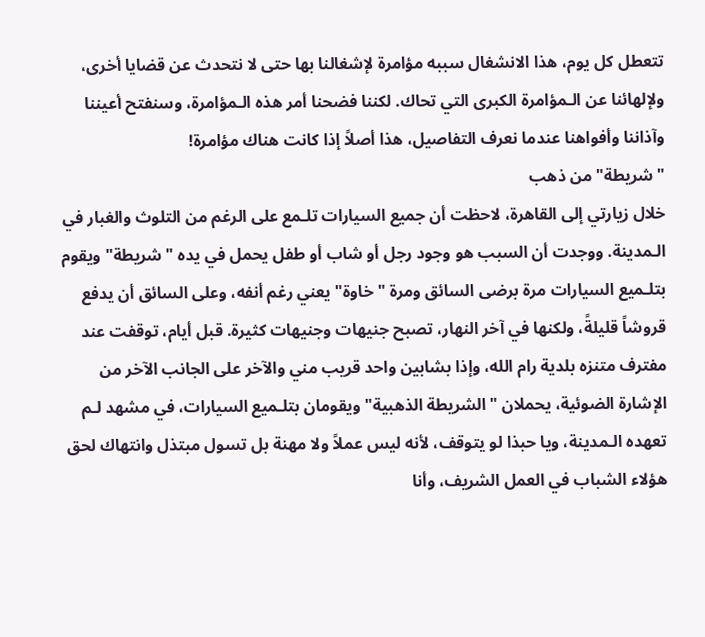تتعطل كل يوم، هذا الانشغال سببه مؤامرة لإشغالنا بها حتى لا نتحدث عن قضايا أخرى، ولإلهائنا عن الـمؤامرة الكبرى التي تحاك. لكننا فضحنا أمر هذه الـمؤامرة، وسنفتح أعيننا وآذاننا وأفواهنا عندما نعرف التفاصيل، هذا أصلاً إذا كانت هناك مؤامرة!
"شريطة" من ذهب
خلال زيارتي إلى القاهرة، لاحظت أن جميع السيارات تلـمع على الرغم من التلوث والغبار في الـمدينة. ووجدت أن السبب هو وجود رجل أو شاب أو طفل يحمل في يده "شريطة" ويقوم بتلـميع السيارات مرة برضى السائق ومرة "خاوة" يعني رغم أنفه، وعلى السائق أن يدفع قروشاً قليلةً، ولكنها في آخر النهار، تصبح جنيهات وجنيهات كثيرة. قبل أيام، توقفت عند مفترف متنزه بلدية رام الله، وإذا بشابين واحد قريب مني والآخر على الجانب الآخر من الإشارة الضوئية، يحملان "الشريطة الذهبية" ويقومان بتلـميع السيارات، في مشهد لـم تعهده الـمدينة، ويا حبذا لو يتوقف، لأنه ليس عملاً ولا مهنة بل تسول مبتذل وانتهاك لحق هؤلاء الشباب في العمل الشريف، وأنا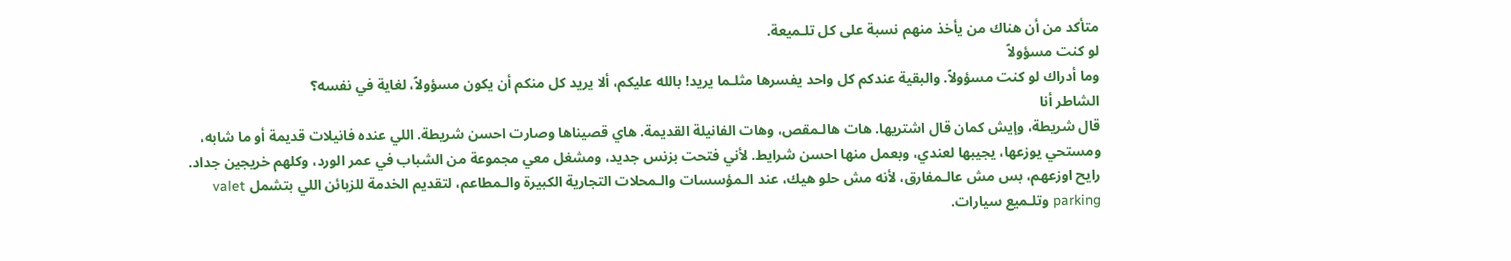متأكد من أن هناك من يأخذ منهم نسبة على كل تلـميعة.
لو كنت مسؤولاً
وما أدراك لو كنت مسؤولاً. والبقية عندكم كل واحد يفسرها مثلـما يريد! بالله عليكم، ألا يريد كل منكم أن يكون مسؤولاً، لغاية في نفسه؟
الشاطر أنا
قال شريطة، وإيش كمان قال اشتريها. هات هالـمقص، وهات الفانيلة القديمة. هاي قصيناها وصارت احسن شريطة. اللي عنده فانيلات قديمة أو ما شابه، ومستحي يوزعها، يجيبها لعندي، وبعمل منها احسن شرايط. لأني فتحت بزنس جديد، ومشغل معي مجموعة من الشباب في عمر الورد، وكلهم خريجين جداد. رايح اوزعهم، بس مش عالـمفارق، لأنه مش حلو هيك، عند الـمؤسسات والـمحلات التجارية الكبيرة والـمطاعم، لتقديم الخدمة للزبائن اللي بتشمل valet parking وتلـميع سيارات.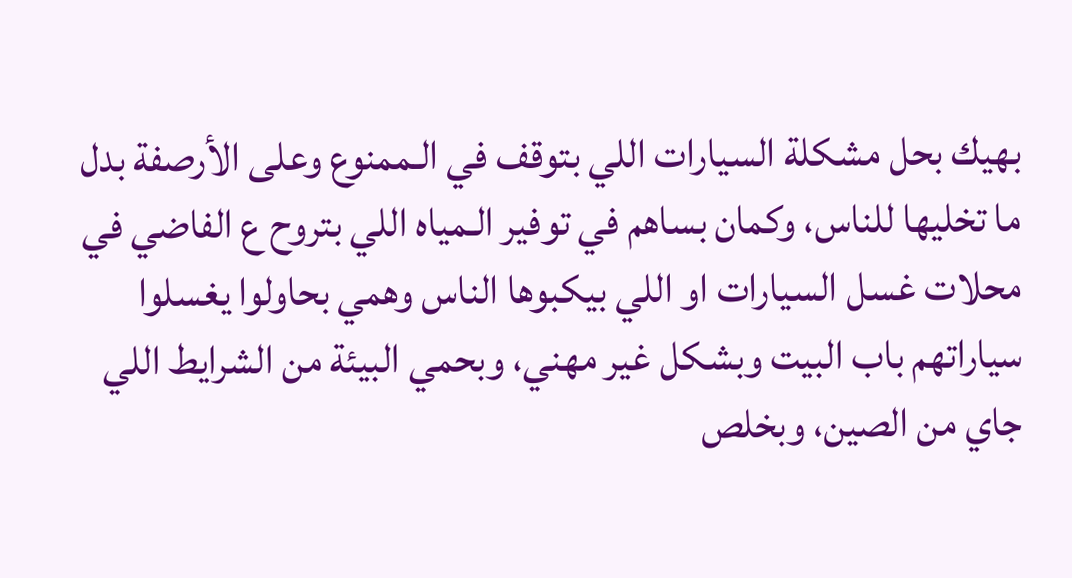بهيك بحل مشكلة السيارات اللي بتوقف في الـممنوع وعلى الأرصفة بدل ما تخليها للناس، وكمان بساهم في توفير الـمياه اللي بتروح ع الفاضي في محلات غسل السيارات او اللي بيكبوها الناس وهمي بحاولوا يغسلوا سياراتهم باب البيت وبشكل غير مهني، وبحمي البيئة من الشرايط اللي جاي من الصين، وبخلص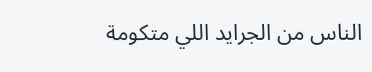الناس من الجرايد اللي متكومة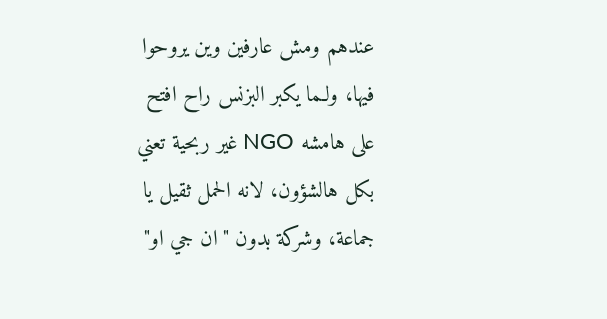عندهم ومش عارفين وين يروحوا فيها، ولـما يكبر البزنس راح افتح على هامشه NGO غير ربحية تعني بكل هالشؤون، لانه الحمل ثقيل يا جماعة، وشركة بدون "ان جي او"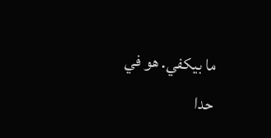ما بيكفي. هو في حدا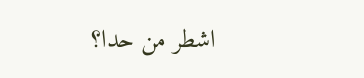اشطر من حدا؟